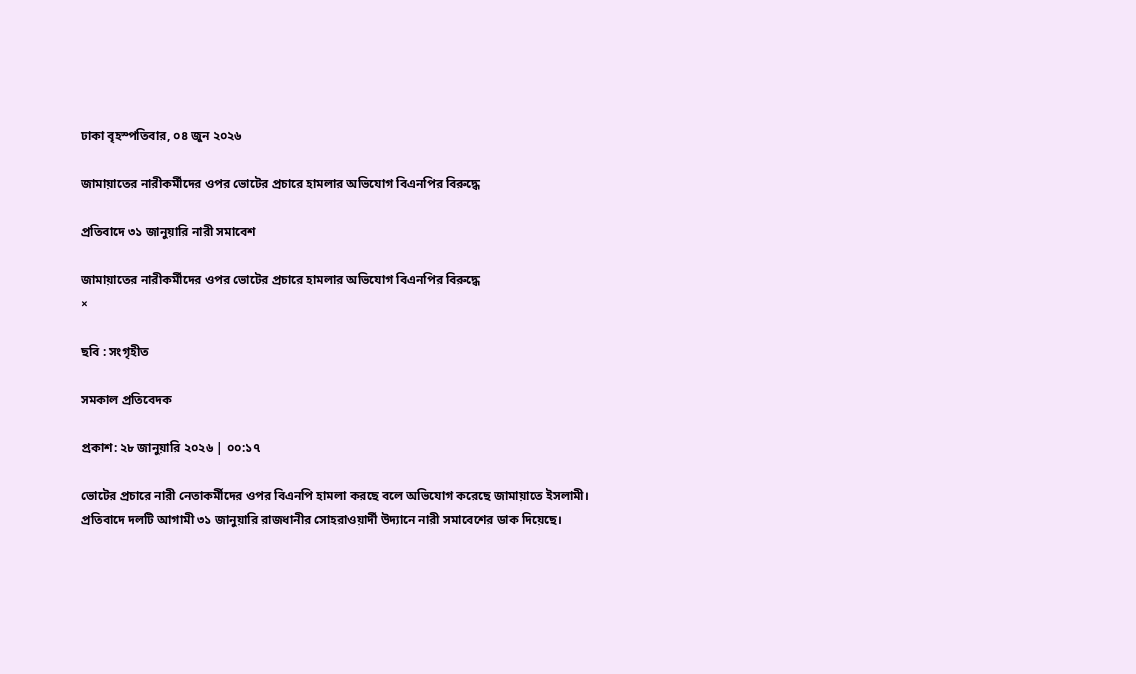ঢাকা বৃহস্পতিবার, ০৪ জুন ২০২৬

জামায়াতের নারীকর্মীদের ওপর ভোটের প্রচারে হামলার অভিযোগ বিএনপির বিরুদ্ধে

প্রতিবাদে ৩১ জানুয়ারি নারী সমাবেশ

জামায়াতের নারীকর্মীদের ওপর ভোটের প্রচারে হামলার অভিযোগ বিএনপির বিরুদ্ধে
×

ছবি : সংগৃহীত

সমকাল প্রতিবেদক

প্রকাশ: ২৮ জানুয়ারি ২০২৬ | ০০:১৭

ভোটের প্রচারে নারী নেতাকর্মীদের ওপর বিএনপি হামলা করছে বলে অভিযোগ করেছে জামায়াতে ইসলামী। প্রতিবাদে দলটি আগামী ৩১ জানুয়ারি রাজধানীর সোহরাওয়ার্দী উদ্যানে নারী সমাবেশের ডাক দিয়েছে।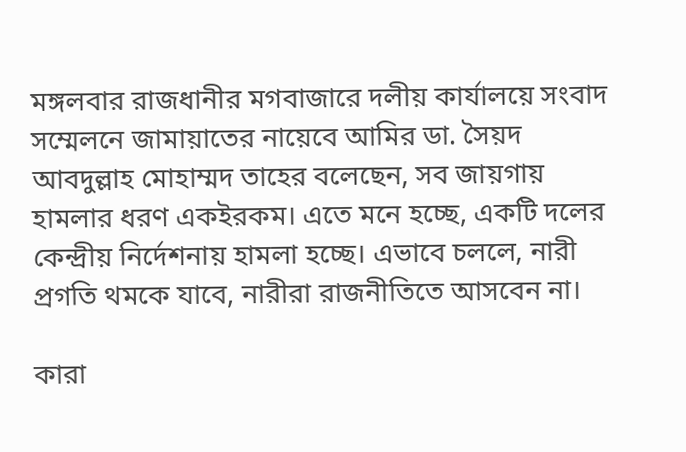মঙ্গলবার রাজধানীর মগবাজারে দলীয় কার্যালয়ে সংবাদ সম্মেলনে জামায়াতের নায়েবে আমির ডা. সৈয়দ আবদুল্লাহ মোহাম্মদ তাহের বলেছেন, সব জায়গায় হামলার ধরণ একইরকম। এতে মনে হচ্ছে, একটি দলের কেন্দ্রীয় নির্দেশনায় হামলা হচ্ছে। এভাবে চললে, নারী প্রগতি থমকে যাবে, নারীরা রাজনীতিতে আসবেন না।

কারা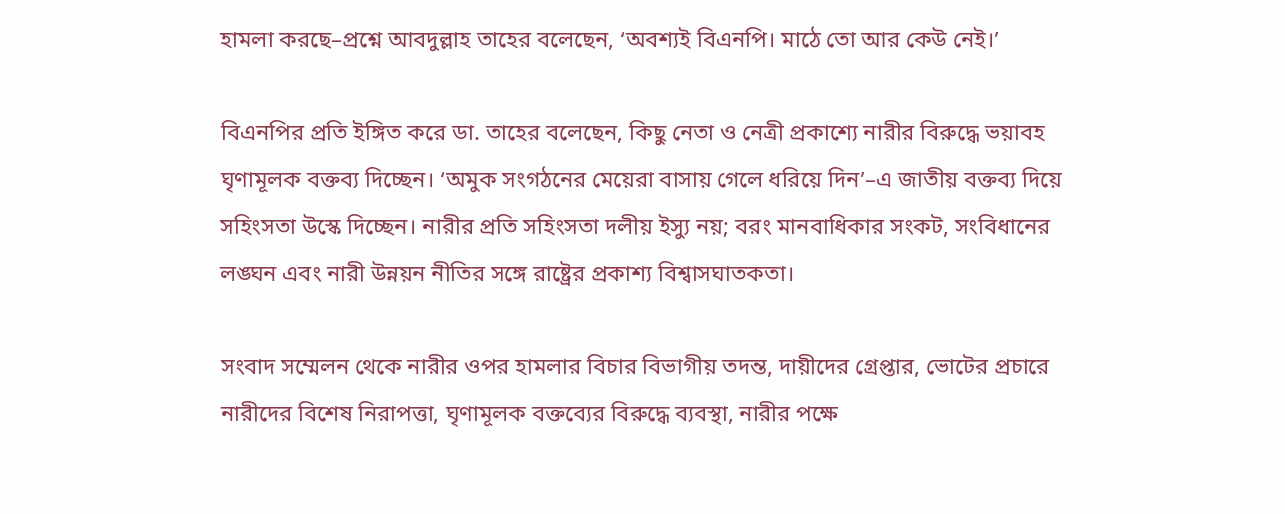হামলা করছে–প্রশ্নে আবদুল্লাহ তাহের বলেছেন, ‘অবশ্যই বিএনপি। মাঠে তো আর কেউ নেই।’

বিএনপির প্রতি ইঙ্গিত করে ডা. তাহের বলেছেন, কিছু নেতা ও নেত্রী প্রকাশ্যে নারীর বিরুদ্ধে ভয়াবহ ঘৃণামূলক বক্তব্য দিচ্ছেন। ‘অমুক সংগঠনের মেয়েরা বাসায় গেলে ধরিয়ে দিন’–এ জাতীয় বক্তব্য দিয়ে সহিংসতা উস্কে দিচ্ছেন। নারীর প্রতি সহিংসতা দলীয় ইস্যু নয়; বরং মানবাধিকার সংকট, সংবিধানের লঙ্ঘন এবং নারী উন্নয়ন নীতির সঙ্গে রাষ্ট্রের প্রকাশ্য বিশ্বাসঘাতকতা।

সংবাদ সম্মেলন থেকে নারীর ওপর হামলার বিচার বিভাগীয় তদন্ত, দায়ীদের গ্রেপ্তার, ভোটের প্রচারে নারীদের বিশেষ নিরাপত্তা, ঘৃণামূলক বক্তব্যের বিরুদ্ধে ব্যবস্থা, নারীর পক্ষে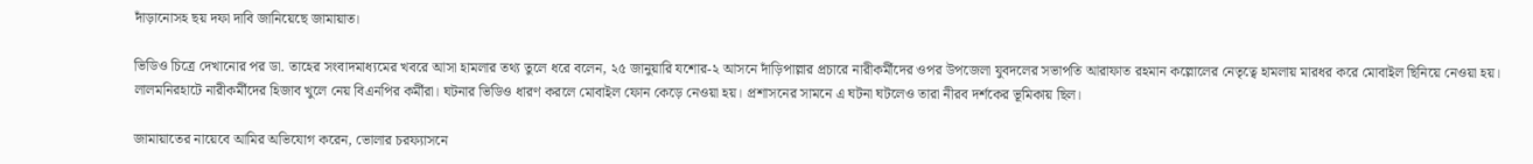দাঁড়ানোসহ ছয় দফা দাবি জানিয়েছে জামায়াত।

ভিডিও চিত্রে দেখানোর পর ডা. তাহের সংবাদমাধ্যমের খবরে আসা হামলার তথ্য তুলে ধরে বলেন, ২৫ জানুয়ারি যশোর-২ আসনে দাঁড়িপাল্লার প্রচারে নারীকর্মীদের ওপর উপজেলা যুবদলের সভাপতি আরাফাত রহমান কল্লোলের নেতৃত্বে হামলায় মারধর করে মোবাইল ছিনিয়ে নেওয়া হয়। লালমনিরহাটে নারীকর্মীদের হিজাব খুলে নেয় বিএনপির কর্মীরা। ঘটনার ভিডিও ধারণ করলে মোবাইল ফোন কেড়ে নেওয়া হয়। প্রশাসনের সামনে এ ঘটনা ঘটলেও তারা নীরব দর্শকের ভূমিকায় ছিল।

জামায়াতের নায়েবে আমির অভিযোগ করেন, ভোলার চরফ্যাসনে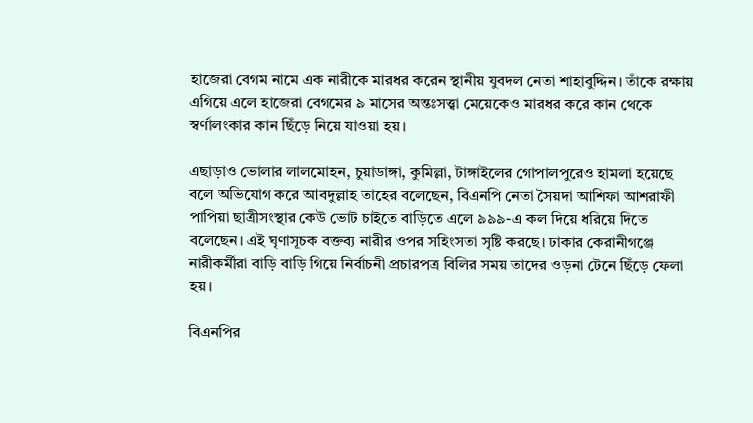হাজেরা বেগম নামে এক নারীকে মারধর করেন স্থানীয় যুবদল নেতা শাহাবুদ্দিন। তাঁকে রক্ষায় এগিয়ে এলে হাজেরা বেগমের ৯ মাসের অন্তঃসত্ত্বা মেয়েকেও মারধর করে কান থেকে স্বর্ণালংকার কান ছিঁড়ে নিয়ে যাওয়া হয়।

এছাড়াও ভোলার লালমোহন, চুয়াডাঙ্গা, কুমিল্লা, টাঙ্গাইলের গোপালপুরেও হামলা হয়েছে বলে অভিযোগ করে আবদুল্লাহ তাহের বলেছেন, বিএনপি নেতা সৈয়দা আশিফা আশরাফী পাপিয়া ছাত্রীসংস্থার কেউ ভোট চাইতে বাড়িতে এলে ৯৯৯-এ কল দিয়ে ধরিয়ে দিতে বলেছেন। এই ঘৃণাসূচক বক্তব্য নারীর ওপর সহিংসতা সৃষ্টি করছে। ঢাকার কেরানীগঞ্জে নারীকর্মীরা বাড়ি বাড়ি গিয়ে নির্বাচনী প্রচারপত্র বিলির সময় তাদের ওড়না টেনে ছিঁড়ে ফেলা হয়।

বিএনপির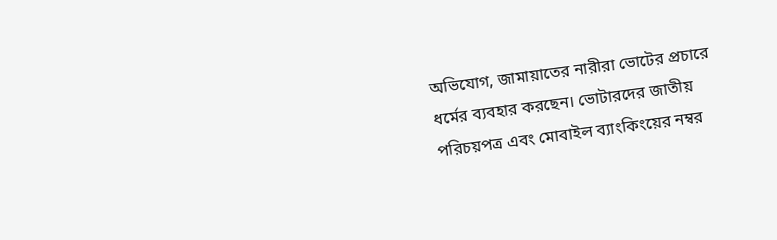অভিযোগ, জামায়াতের নারীরা ভোটের প্রচারে ধর্মের ব্যবহার করছেন। ভোটারদের জাতীয় পরিচয়পত্র এবং মোবাইল ব্যাংকিংয়ের নম্বর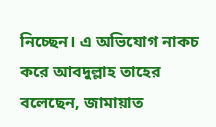নিচ্ছেন। এ অভিযোগ নাকচ করে আবদুল্লাহ তাহের বলেছেন, জামায়াত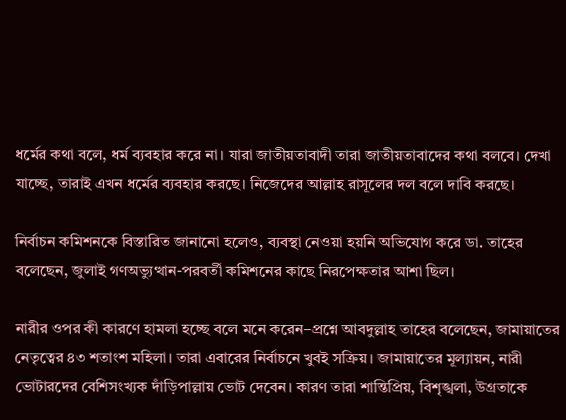ধর্মের কথা বলে, ধর্ম ব্যবহার করে না। যারা জাতীয়তাবাদী তারা জাতীয়তাবাদের কথা বলবে। দেখা যাচ্ছে, তারাই এখন ধর্মের ব্যবহার করছে। নিজেদের আল্লাহ রাসূলের দল বলে দাবি করছে।

নির্বাচন কমিশনকে বিস্তারিত জানানো হলেও, ব্যবস্থা নেওয়া হয়নি অভিযোগ করে ডা. তাহের বলেছেন, জুলাই গণঅভ্যুত্থান-পরবর্তী কমিশনের কাছে নিরপেক্ষতার আশা ছিল।

নারীর ওপর কী কারণে হামলা হচ্ছে বলে মনে করেন–প্রশ্নে আবদুল্লাহ তাহের বলেছেন, জামায়াতের নেতৃত্বের ৪৩ শতাংশ মহিলা। তারা এবারের নির্বাচনে খুবই সক্রিয়। জামায়াতের মূল্যায়ন, নারী ভোটারদের বেশিসংখ্যক দাঁড়িপাল্লায় ভোট দেবেন। কারণ তারা শান্তিপ্রিয়, বিশৃঙ্খলা, উগ্রতাকে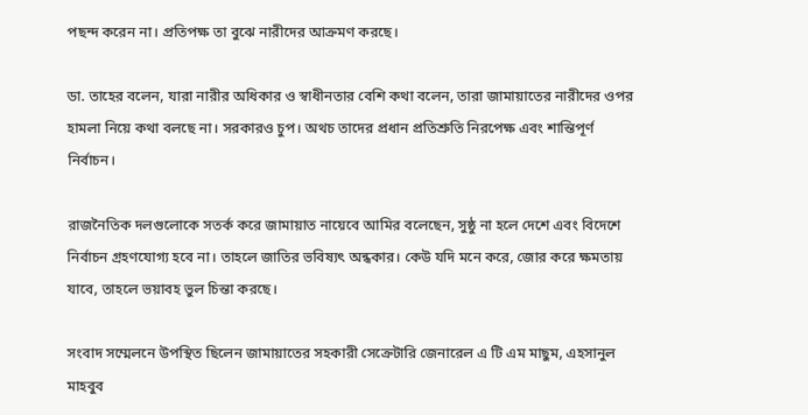পছন্দ করেন না। প্রতিপক্ষ তা বুঝে নারীদের আক্রমণ করছে।

ডা. তাহের বলেন, যারা নারীর অধিকার ও স্বাধীনতার বেশি কথা বলেন, তারা জামায়াতের নারীদের ওপর হামলা নিয়ে কথা বলছে না। সরকারও চুপ। অথচ তাদের প্রধান প্রতিশ্রুতি নিরপেক্ষ এবং শান্তিপূর্ণ নির্বাচন।

রাজনৈতিক দলগুলোকে সতর্ক করে জামায়াত নায়েবে আমির বলেছেন, সুষ্ঠু না হলে দেশে এবং বিদেশে নির্বাচন গ্রহণযোগ্য হবে না। তাহলে জাতির ভবিষ্যৎ অন্ধকার। কেউ যদি মনে করে, জোর করে ক্ষমতায় যাবে, তাহলে ভয়াবহ ভুল চিন্তা করছে।

সংবাদ সম্মেলনে উপস্থিত ছিলেন জামায়াতের সহকারী সেক্রেটারি জেনারেল এ টি এম মাছুম, এহসানুল মাহবুব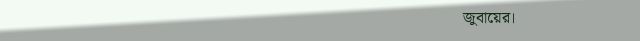জুবায়ের।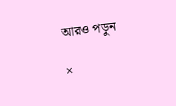আরও পড়ুন

×